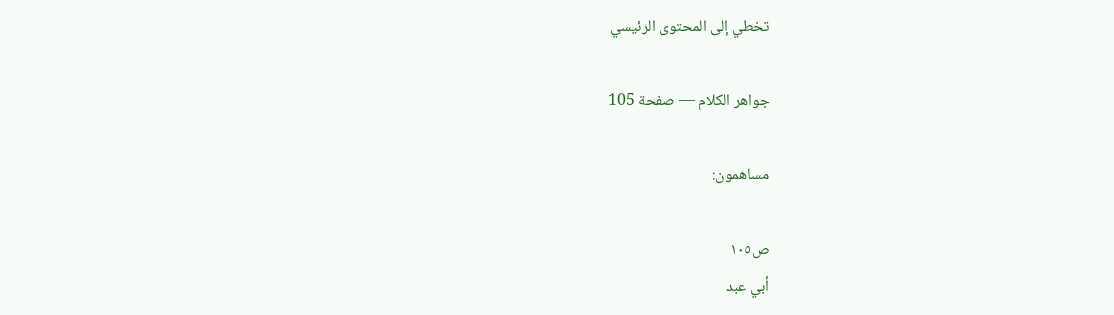تخطي إلى المحتوى الرئيسي

جواهر الكلام — صفحة 105

مساهمون:

ص١٠٥
أبي عبد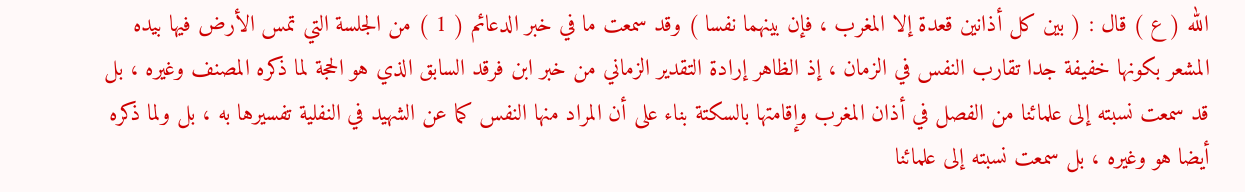الله ( ع ) قال : ( بين كل أذانين قعدة إلا المغرب ، فإن بينهما نفسا ) وقد سمعت ما في خبر الدعائم ( 1 ) من الجلسة التي تمس الأرض فيها بيده المشعر بكونها خفيفة جدا تقارب النفس في الزمان ، إذ الظاهر إرادة التقدير الزماني من خبر ابن فرقد السابق الذي هو الحجة لما ذكره المصنف وغيره ، بل قد سمعت نسبته إلى علمائنا من الفصل في أذان المغرب وإقامتها بالسكتة بناء على أن المراد منها النفس كما عن الشهيد في النفلية تفسيرها به ، بل ولما ذكره أيضا هو وغيره ، بل سمعت نسبته إلى علمائنا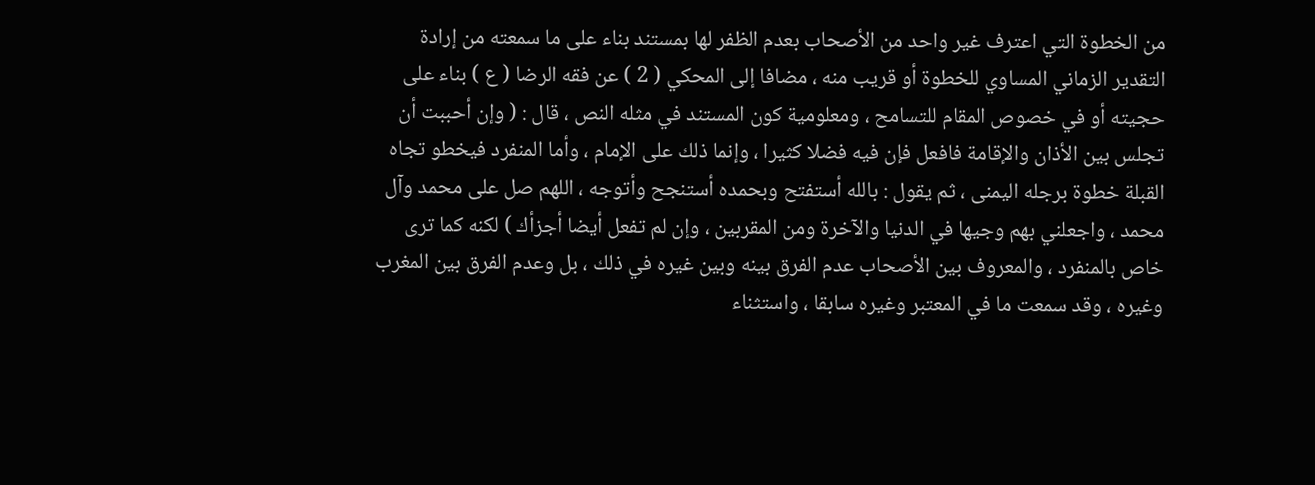من الخطوة التي اعترف غير واحد من الأصحاب بعدم الظفر لها بمستند بناء على ما سمعته من إرادة التقدير الزماني المساوي للخطوة أو قريب منه ، مضافا إلى المحكي ( 2 ) عن فقه الرضا ( ع ) بناء على حجيته أو في خصوص المقام للتسامح ، ومعلومية كون المستند في مثله النص ، قال : ( وإن أحببت أن تجلس بين الأذان والإقامة فافعل فإن فيه فضلا كثيرا ، وإنما ذلك على الإمام ، وأما المنفرد فيخطو تجاه القبلة خطوة برجله اليمنى ، ثم يقول : بالله أستفتح وبحمده أستنجح وأتوجه ، اللهم صل على محمد وآل محمد ، واجعلني بهم وجيها في الدنيا والآخرة ومن المقربين ، وإن لم تفعل أيضا أجزأك ) لكنه كما ترى خاص بالمنفرد ، والمعروف بين الأصحاب عدم الفرق بينه وبين غيره في ذلك ، بل وعدم الفرق بين المغرب وغيره ، وقد سمعت ما في المعتبر وغيره سابقا ، واستثناء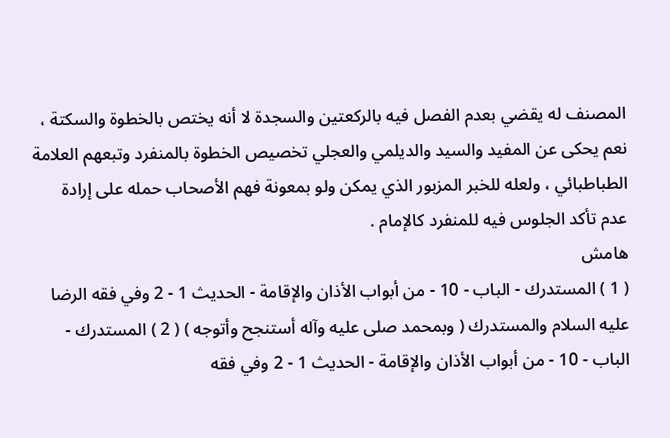المصنف له يقضي بعدم الفصل فيه بالركعتين والسجدة لا أنه يختص بالخطوة والسكتة ، نعم يحكى عن المفيد والسيد والديلمي والعجلي تخصيص الخطوة بالمنفرد وتبعهم العلامة الطباطبائي ، ولعله للخبر المزبور الذي يمكن ولو بمعونة فهم الأصحاب حمله على إرادة عدم تأكد الجلوس فيه للمنفرد كالإمام .
هامش
( 1 ) المستدرك - الباب - 10 - من أبواب الأذان والإقامة - الحديث 1 - 2 وفي فقه الرضا عليه السلام والمستدرك ( وبمحمد صلى عليه وآله أستنجح وأتوجه ) ( 2 ) المستدرك - الباب - 10 - من أبواب الأذان والإقامة - الحديث 1 - 2 وفي فقه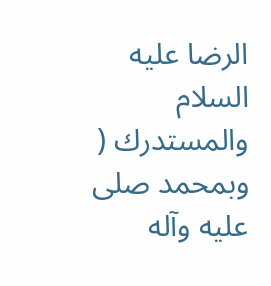الرضا عليه السلام والمستدرك ( وبمحمد صلى عليه وآله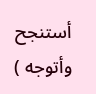أستنجح وأتوجه )